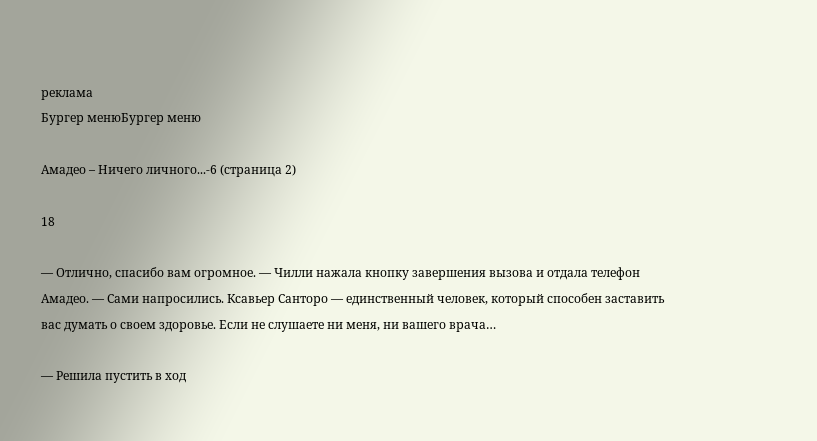реклама
Бургер менюБургер меню

Амадео – Ничего личного...-6 (страница 2)

18

— Отлично, спасибо вам огромное. — Чилли нажала кнопку завершения вызова и отдала телефон Амадео. — Сами напросились. Ксавьер Санторо — единственный человек, который способен заставить вас думать о своем здоровье. Если не слушаете ни меня, ни вашего врача…

— Решила пустить в ход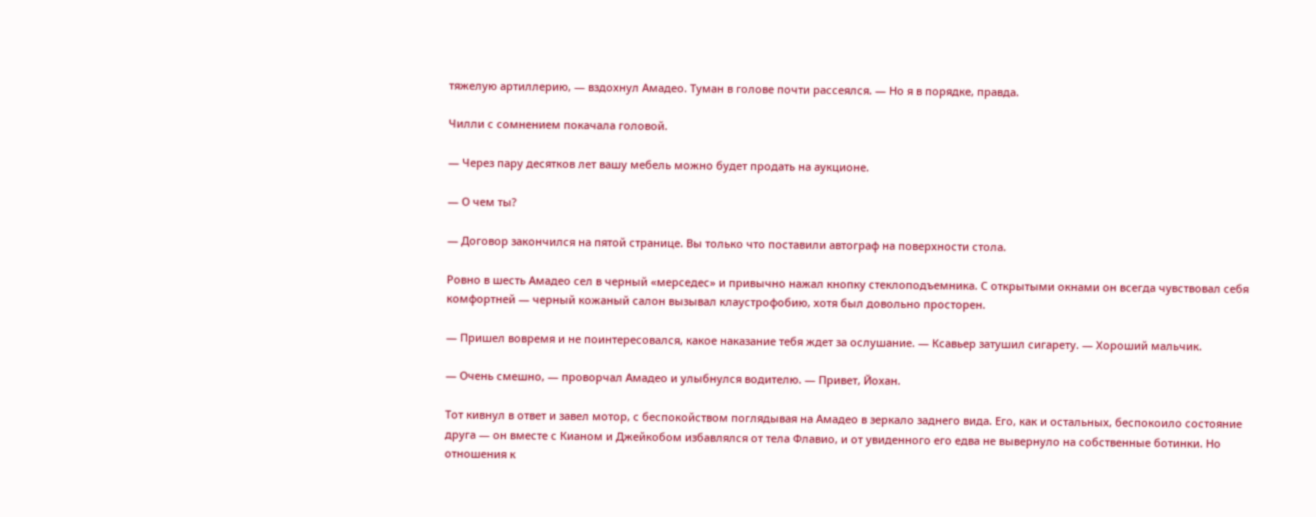тяжелую артиллерию, — вздохнул Амадео. Туман в голове почти рассеялся. — Но я в порядке, правда.

Чилли с сомнением покачала головой.

— Через пару десятков лет вашу мебель можно будет продать на аукционе.

— О чем ты?

— Договор закончился на пятой странице. Вы только что поставили автограф на поверхности стола.

Ровно в шесть Амадео сел в черный «мерседес» и привычно нажал кнопку стеклоподъемника. С открытыми окнами он всегда чувствовал себя комфортней — черный кожаный салон вызывал клаустрофобию, хотя был довольно просторен.

— Пришел вовремя и не поинтересовался, какое наказание тебя ждет за ослушание. — Ксавьер затушил сигарету. — Хороший мальчик.

— Очень смешно, — проворчал Амадео и улыбнулся водителю. — Привет, Йохан.

Тот кивнул в ответ и завел мотор, с беспокойством поглядывая на Амадео в зеркало заднего вида. Его, как и остальных, беспокоило состояние друга — он вместе с Кианом и Джейкобом избавлялся от тела Флавио, и от увиденного его едва не вывернуло на собственные ботинки. Но отношения к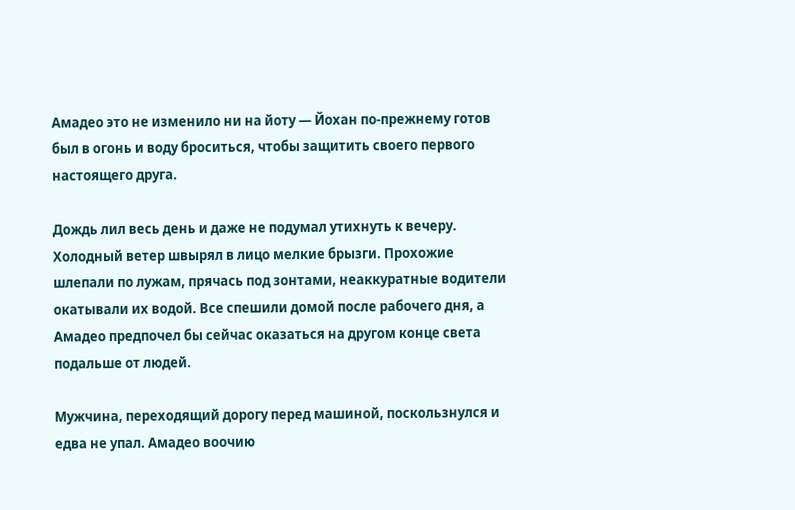Амадео это не изменило ни на йоту — Йохан по-прежнему готов был в огонь и воду броситься, чтобы защитить своего первого настоящего друга.

Дождь лил весь день и даже не подумал утихнуть к вечеру. Холодный ветер швырял в лицо мелкие брызги. Прохожие шлепали по лужам, прячась под зонтами, неаккуратные водители окатывали их водой. Все спешили домой после рабочего дня, а Амадео предпочел бы сейчас оказаться на другом конце света подальше от людей.

Мужчина, переходящий дорогу перед машиной, поскользнулся и едва не упал. Амадео воочию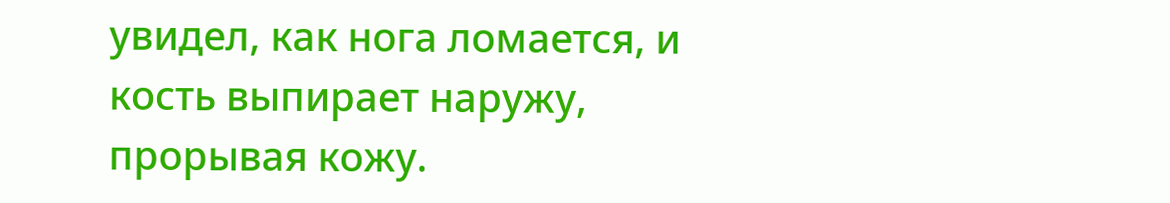увидел, как нога ломается, и кость выпирает наружу, прорывая кожу.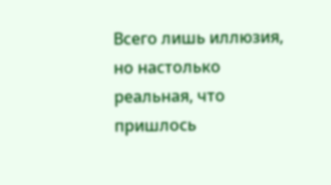Всего лишь иллюзия, но настолько реальная, что пришлось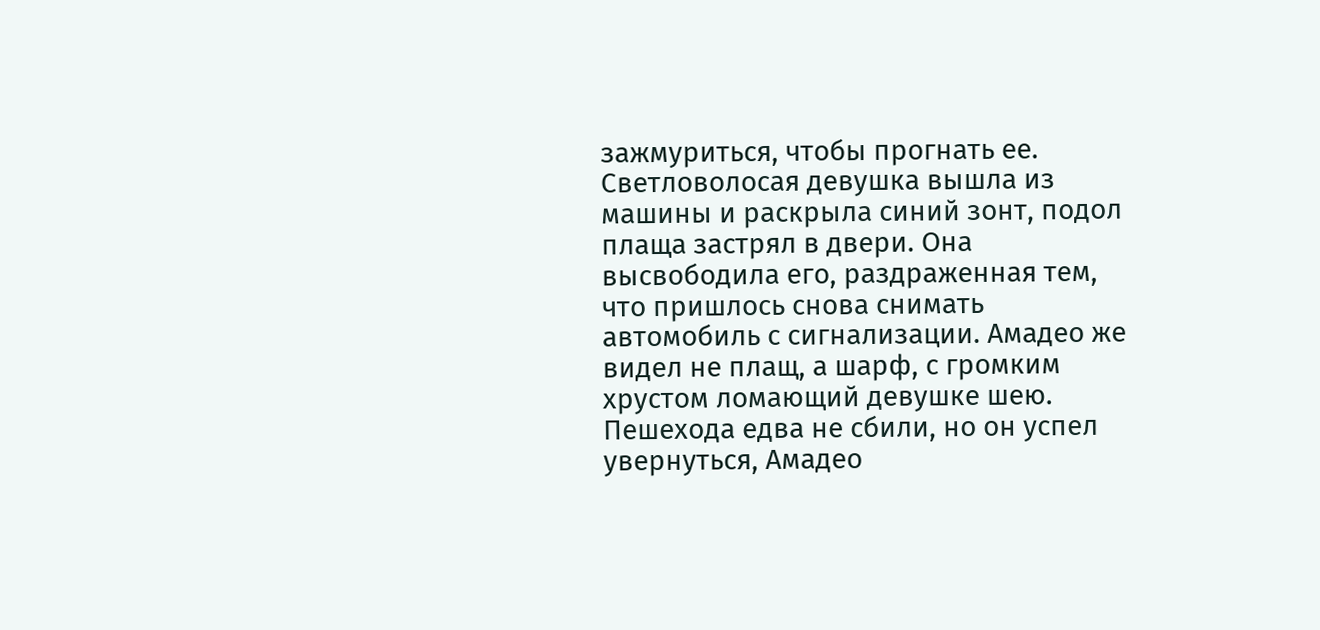зажмуриться, чтобы прогнать ее. Светловолосая девушка вышла из машины и раскрыла синий зонт, подол плаща застрял в двери. Она высвободила его, раздраженная тем, что пришлось снова снимать автомобиль с сигнализации. Амадео же видел не плащ, а шарф, с громким хрустом ломающий девушке шею. Пешехода едва не сбили, но он успел увернуться, Амадео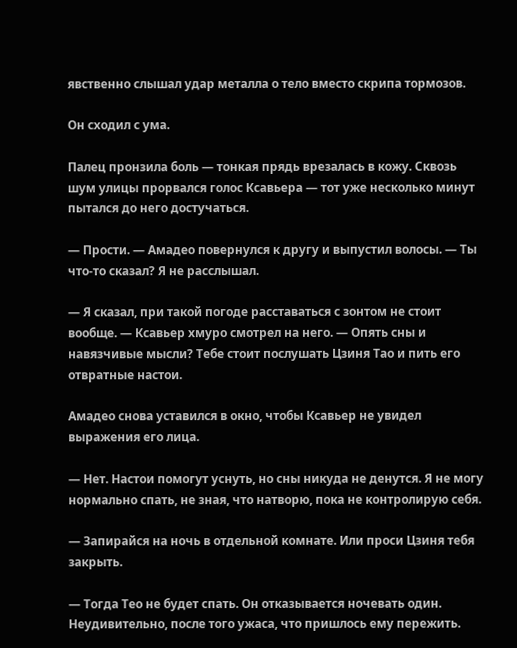явственно слышал удар металла о тело вместо скрипа тормозов.

Он сходил с ума.

Палец пронзила боль — тонкая прядь врезалась в кожу. Сквозь шум улицы прорвался голос Ксавьера — тот уже несколько минут пытался до него достучаться.

— Прости. — Амадео повернулся к другу и выпустил волосы. — Ты что-то сказал? Я не расслышал.

— Я сказал, при такой погоде расставаться с зонтом не стоит вообще. — Ксавьер хмуро смотрел на него. — Опять сны и навязчивые мысли? Тебе стоит послушать Цзиня Тао и пить его отвратные настои.

Амадео снова уставился в окно, чтобы Ксавьер не увидел выражения его лица.

— Нет. Настои помогут уснуть, но сны никуда не денутся. Я не могу нормально спать, не зная, что натворю, пока не контролирую себя.

— Запирайся на ночь в отдельной комнате. Или проси Цзиня тебя закрыть.

— Тогда Тео не будет спать. Он отказывается ночевать один. Неудивительно, после того ужаса, что пришлось ему пережить.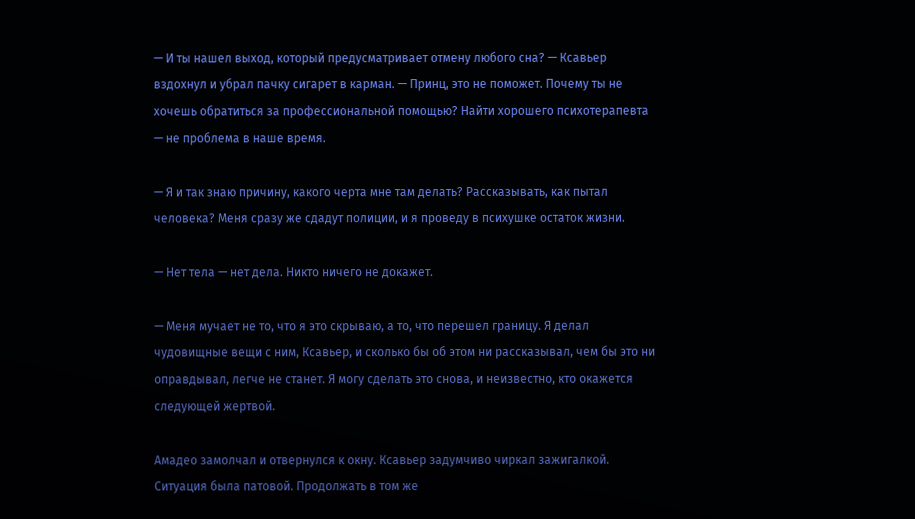— И ты нашел выход, который предусматривает отмену любого сна? — Ксавьер вздохнул и убрал пачку сигарет в карман. — Принц, это не поможет. Почему ты не хочешь обратиться за профессиональной помощью? Найти хорошего психотерапевта — не проблема в наше время.

— Я и так знаю причину, какого черта мне там делать? Рассказывать, как пытал человека? Меня сразу же сдадут полиции, и я проведу в психушке остаток жизни.

— Нет тела — нет дела. Никто ничего не докажет.

— Меня мучает не то, что я это скрываю, а то, что перешел границу. Я делал чудовищные вещи с ним, Ксавьер, и сколько бы об этом ни рассказывал, чем бы это ни оправдывал, легче не станет. Я могу сделать это снова, и неизвестно, кто окажется следующей жертвой.

Амадео замолчал и отвернулся к окну. Ксавьер задумчиво чиркал зажигалкой. Ситуация была патовой. Продолжать в том же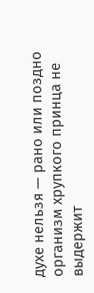духе нельзя — рано или поздно организм хрупкого принца не выдержит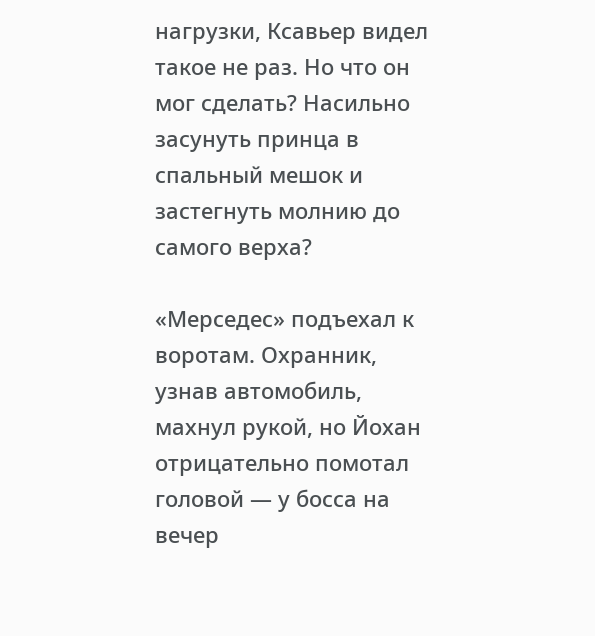нагрузки, Ксавьер видел такое не раз. Но что он мог сделать? Насильно засунуть принца в спальный мешок и застегнуть молнию до самого верха?

«Мерседес» подъехал к воротам. Охранник, узнав автомобиль, махнул рукой, но Йохан отрицательно помотал головой — у босса на вечер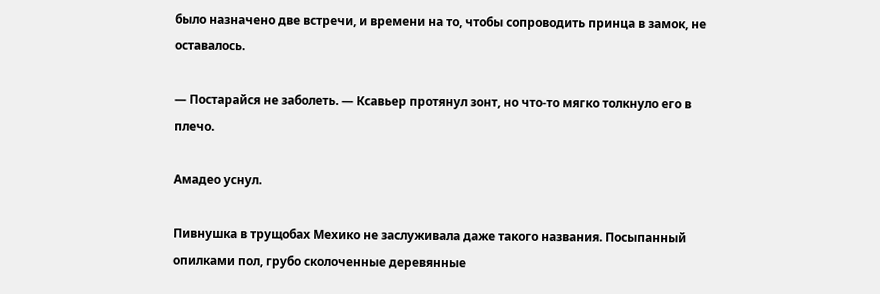было назначено две встречи, и времени на то, чтобы сопроводить принца в замок, не оставалось.

— Постарайся не заболеть. — Ксавьер протянул зонт, но что-то мягко толкнуло его в плечо.

Амадео уснул.

Пивнушка в трущобах Мехико не заслуживала даже такого названия. Посыпанный опилками пол, грубо сколоченные деревянные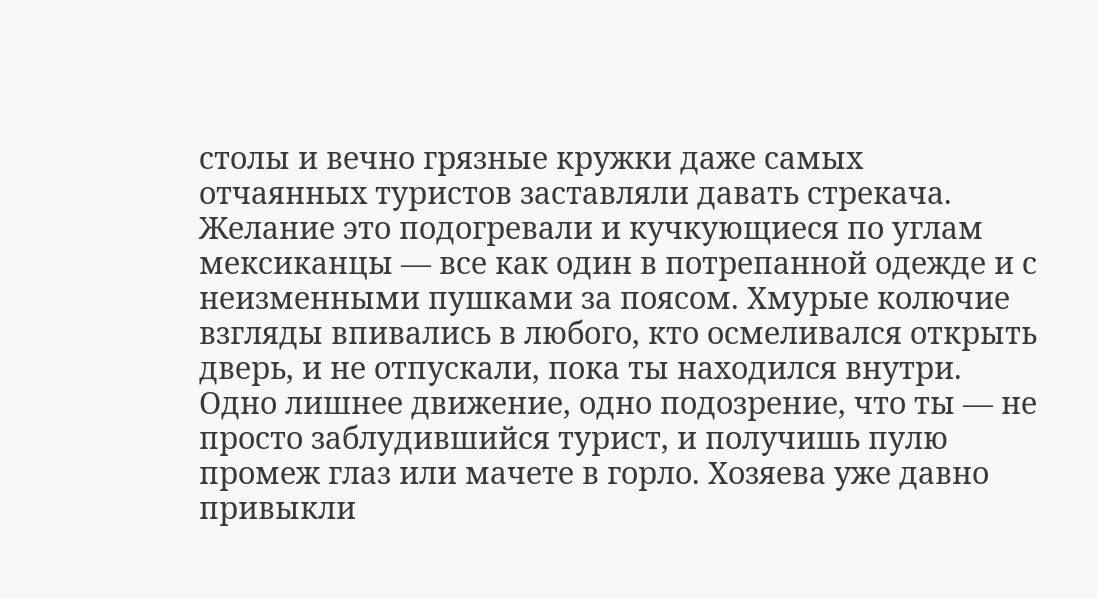столы и вечно грязные кружки даже самых отчаянных туристов заставляли давать стрекача. Желание это подогревали и кучкующиеся по углам мексиканцы — все как один в потрепанной одежде и с неизменными пушками за поясом. Хмурые колючие взгляды впивались в любого, кто осмеливался открыть дверь, и не отпускали, пока ты находился внутри. Одно лишнее движение, одно подозрение, что ты — не просто заблудившийся турист, и получишь пулю промеж глаз или мачете в горло. Хозяева уже давно привыкли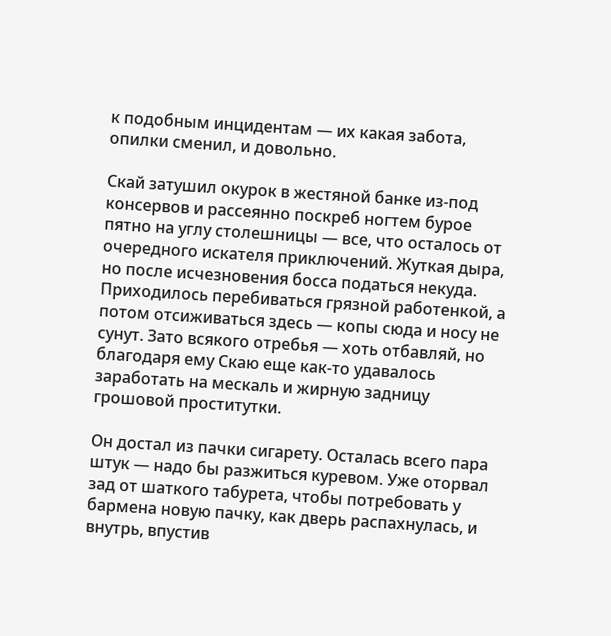к подобным инцидентам — их какая забота, опилки сменил, и довольно.

Скай затушил окурок в жестяной банке из-под консервов и рассеянно поскреб ногтем бурое пятно на углу столешницы — все, что осталось от очередного искателя приключений. Жуткая дыра, но после исчезновения босса податься некуда. Приходилось перебиваться грязной работенкой, а потом отсиживаться здесь — копы сюда и носу не сунут. Зато всякого отребья — хоть отбавляй, но благодаря ему Скаю еще как-то удавалось заработать на мескаль и жирную задницу грошовой проститутки.

Он достал из пачки сигарету. Осталась всего пара штук — надо бы разжиться куревом. Уже оторвал зад от шаткого табурета, чтобы потребовать у бармена новую пачку, как дверь распахнулась, и внутрь, впустив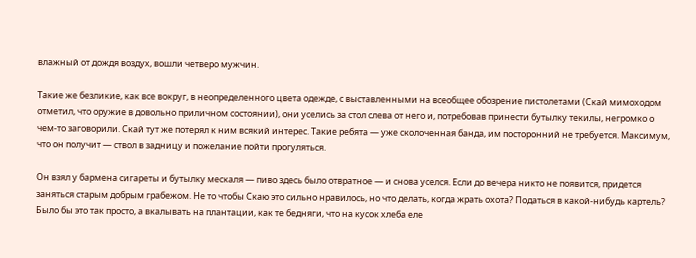влажный от дождя воздух, вошли четверо мужчин.

Такие же безликие, как все вокруг, в неопределенного цвета одежде, с выставленными на всеобщее обозрение пистолетами (Скай мимоходом отметил, что оружие в довольно приличном состоянии), они уселись за стол слева от него и, потребовав принести бутылку текилы, негромко о чем-то заговорили. Скай тут же потерял к ним всякий интерес. Такие ребята — уже сколоченная банда, им посторонний не требуется. Максимум, что он получит — ствол в задницу и пожелание пойти прогуляться.

Он взял у бармена сигареты и бутылку мескаля — пиво здесь было отвратное — и снова уселся. Если до вечера никто не появится, придется заняться старым добрым грабежом. Не то чтобы Скаю это сильно нравилось, но что делать, когда жрать охота? Податься в какой-нибудь картель? Было бы это так просто, а вкалывать на плантации, как те бедняги, что на кусок хлеба еле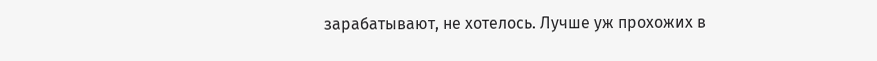зарабатывают, не хотелось. Лучше уж прохожих в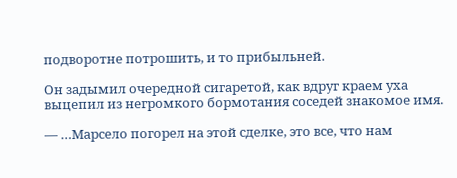подворотне потрошить, и то прибыльней.

Он задымил очередной сигаретой, как вдруг краем уха выцепил из негромкого бормотания соседей знакомое имя.

— …Марсело погорел на этой сделке, это все, что нам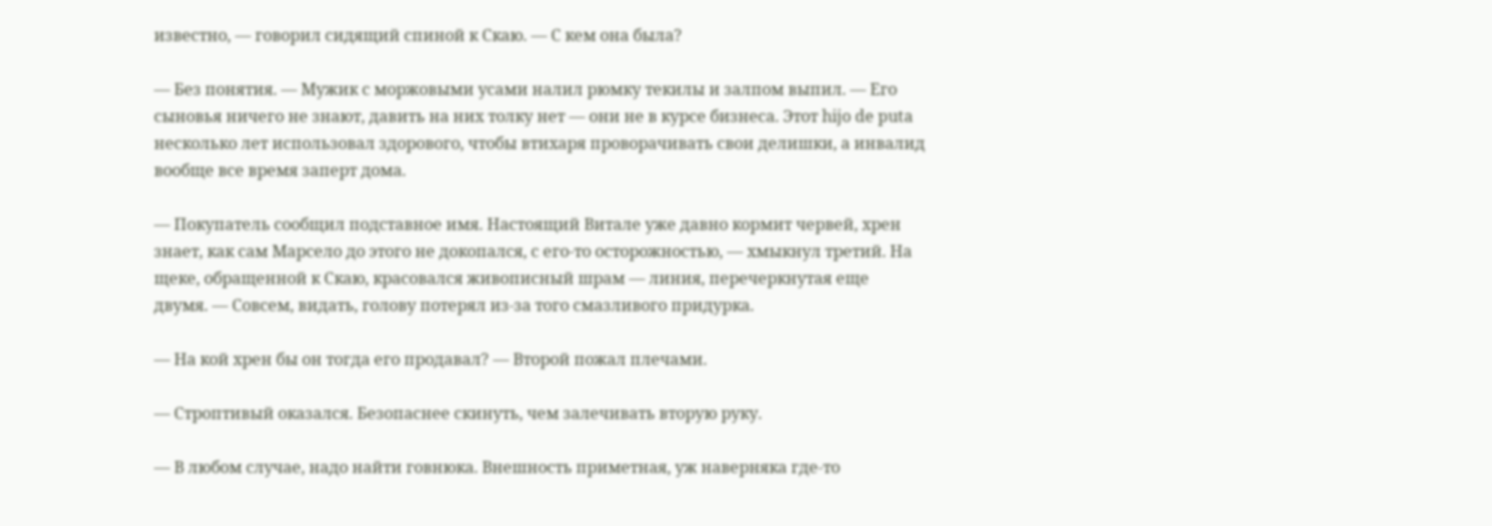известно, — говорил сидящий спиной к Скаю. — С кем она была?

— Без понятия. — Мужик с моржовыми усами налил рюмку текилы и залпом выпил. — Его сыновья ничего не знают, давить на них толку нет — они не в курсе бизнеса. Этот hijo de puta несколько лет использовал здорового, чтобы втихаря проворачивать свои делишки, а инвалид вообще все время заперт дома.

— Покупатель сообщил подставное имя. Настоящий Витале уже давно кормит червей, хрен знает, как сам Марсело до этого не докопался, с его-то осторожностью, — хмыкнул третий. На щеке, обращенной к Скаю, красовался живописный шрам — линия, перечеркнутая еще двумя. — Совсем, видать, голову потерял из-за того смазливого придурка.

— На кой хрен бы он тогда его продавал? — Второй пожал плечами.

— Строптивый оказался. Безопаснее скинуть, чем залечивать вторую руку.

— В любом случае, надо найти говнюка. Внешность приметная, уж наверняка где-то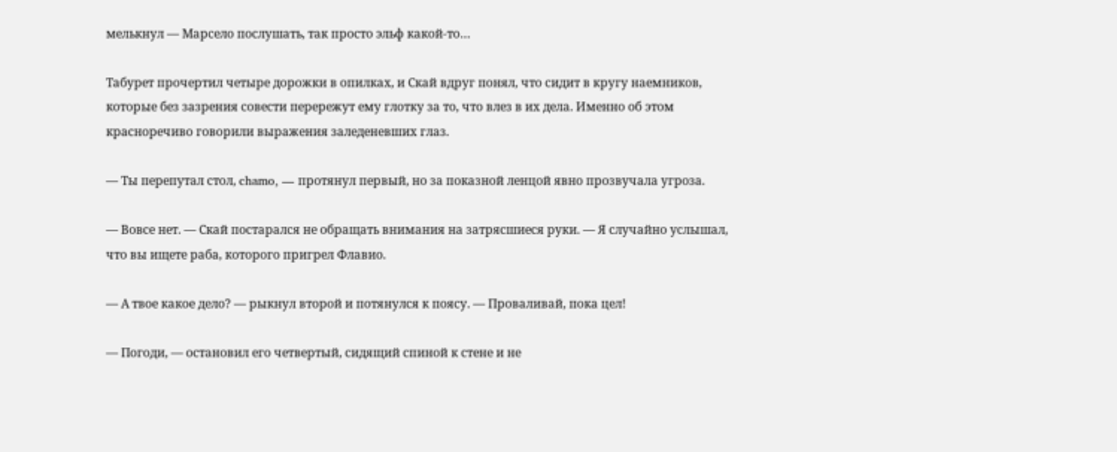мелькнул — Марсело послушать, так просто эльф какой-то…

Табурет прочертил четыре дорожки в опилках, и Скай вдруг понял, что сидит в кругу наемников, которые без зазрения совести перережут ему глотку за то, что влез в их дела. Именно об этом красноречиво говорили выражения заледеневших глаз.

— Ты перепутал стол, chamo, — протянул первый, но за показной ленцой явно прозвучала угроза.

— Вовсе нет. — Скай постарался не обращать внимания на затрясшиеся руки. — Я случайно услышал, что вы ищете раба, которого пригрел Флавио.

— А твое какое дело? — рыкнул второй и потянулся к поясу. — Проваливай, пока цел!

— Погоди, — остановил его четвертый, сидящий спиной к стене и не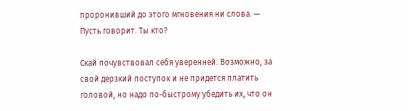проронивший до этого мгновения ни слова. — Пусть говорит. Ты кто?

Скай почувствовал себя уверенней. Возможно, за свой дерзкий поступок и не придется платить головой, но надо по-быстрому убедить их, что он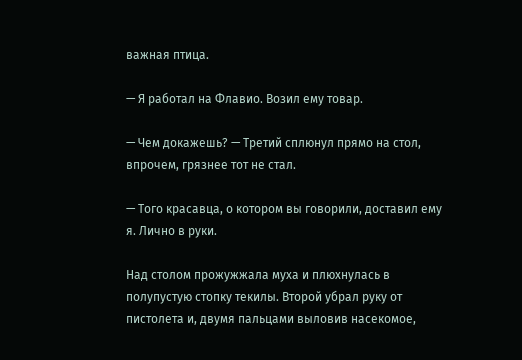важная птица.

— Я работал на Флавио. Возил ему товар.

— Чем докажешь? — Третий сплюнул прямо на стол, впрочем, грязнее тот не стал.

— Того красавца, о котором вы говорили, доставил ему я. Лично в руки.

Над столом прожужжала муха и плюхнулась в полупустую стопку текилы. Второй убрал руку от пистолета и, двумя пальцами выловив насекомое,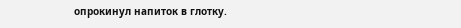опрокинул напиток в глотку.